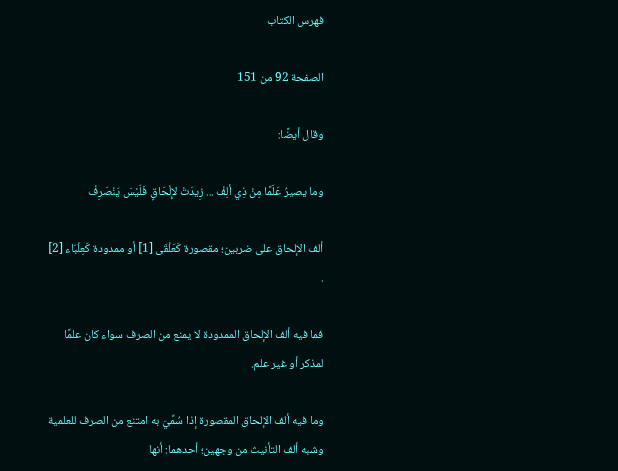فهرس الكتاب

الصفحة 92 من 151

وقال أيضًا:

وما يصيرُ عَلَمًا مِنْ ذِي ألِفْ ... زِيدَتْ لإِلْحَاقٍ فَلَيْسَ يَنْصَرِفْ

ألف الإلحاق على ضربين؛ مقصورة كَعَلْقَى [1] أو ممدودة كَعِلْبَاء [2] .

فما فيه ألف الإلحاق الممدودة لا يمنع من الصرف سواء كان علمًا لمذكر أو غير علم.

وما فيه ألف الإلحاق المقصورة إذا سُمِّيَ به امتنع من الصرف للعلمية وشبه ألف التأنيث من وجهين؛ أحدهما: أنها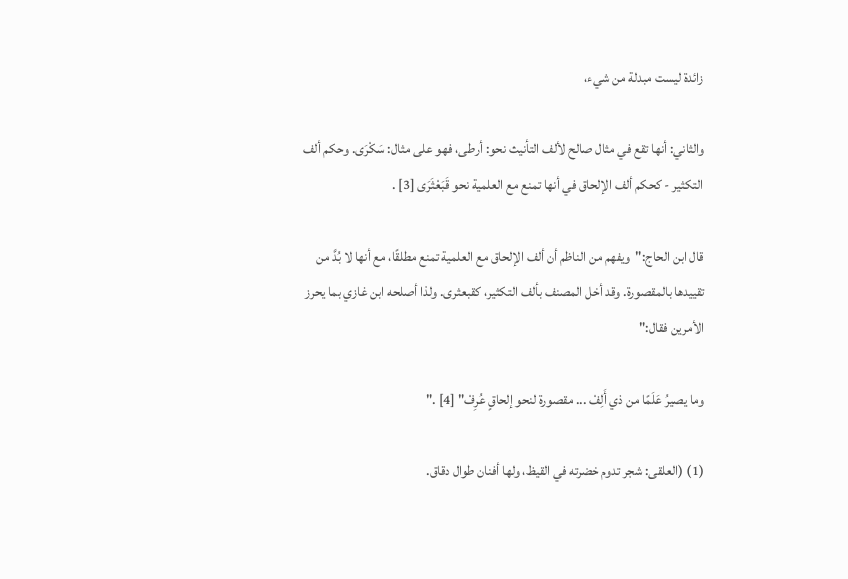زائدة ليست مبدلة من شيء،

والثاني: أنها تقع في مثال صالح لألف التأنيث نحو: أرطى، فهو على مثال: سَكْرَى. وحكم ألف التكثير - كحكم ألف الإلحاق في أنها تمنع مع العلمية نحو قَبَعْثَرَى [3] .

قال ابن الحاج:"ويفهم من الناظم أن ألف الإلحاق مع العلمية تمنع مطلقًا، مع أنها لا بُدَّ من تقييدها بالمقصورة. وقد أخل المصنف بألف التكثير، كقبعثرى. ولذا أصلحه ابن غازي بما يحرز الأمرين فقال:"

وما يصيرُ عَلَمًا من ذي أَلِفْ ... مقصورة لنحو إلحاقٍ عُرِفْ" [4] ."

(1) (العلقى: شجر تدوم خضرته في القيظ، ولها أفنان طوال دقاق.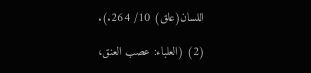اللسان(علق) 10/ 264.).

(2) (العلباء: عصب العنق،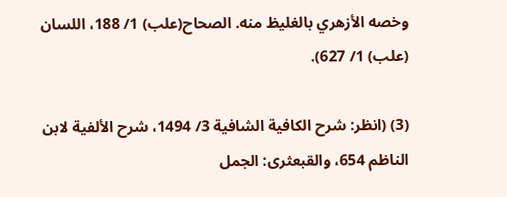وخصه الأزهري بالغليظ منه. الصحاح(علب) 1/ 188، اللسان (علب) 1/ 627).

(3) (انظر: شرح الكافية الشافية 3/ 1494، شرح الألفية لابن الناظم 654، والقبعثرى: الجمل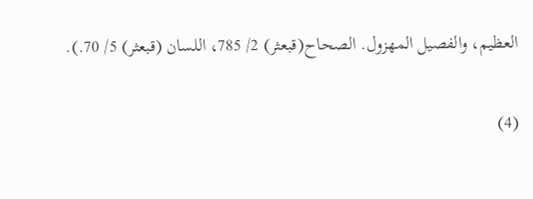العظيم، والفصيل المهزول. الصحاح(قبعثر) 2/ 785، اللسان (قبعثر) 5/ 70.).

(4)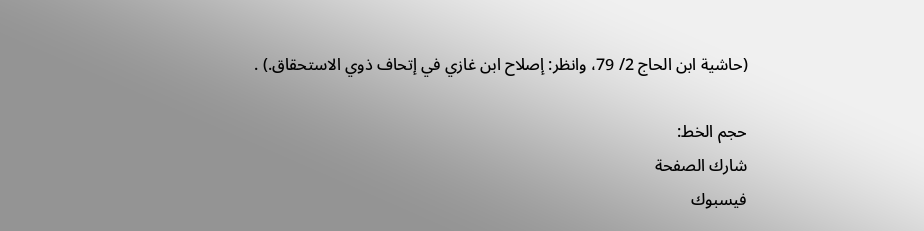(حاشية ابن الحاج 2/ 79، وانظر: إصلاح ابن غازي في إتحاف ذوي الاستحقاق.) .

حجم الخط:
شارك الصفحة
فيسبوك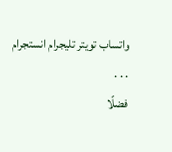واتساب تويتر تليجرام انستجرام
. . .
فضلًا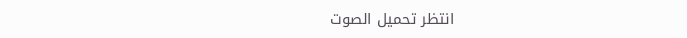انتظر تحميل الصوت